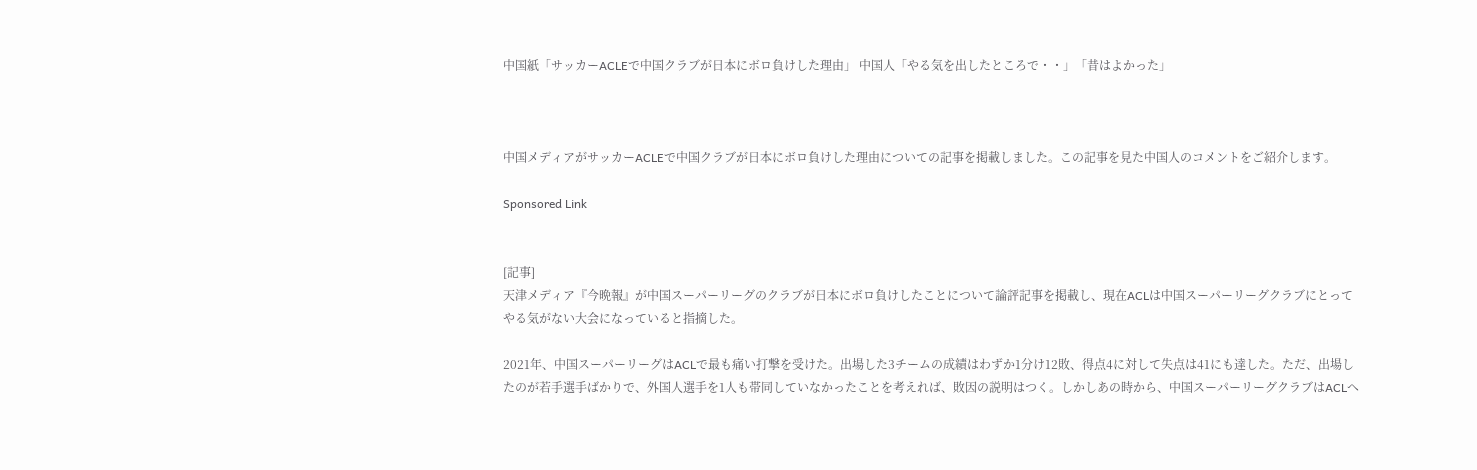中国紙「サッカーACLEで中国クラブが日本にボロ負けした理由」 中国人「やる気を出したところで・・」「昔はよかった」



中国メディアがサッカーACLEで中国クラブが日本にボロ負けした理由についての記事を掲載しました。この記事を見た中国人のコメントをご紹介します。

Sponsored Link


[記事]
天津メディア『今晩報』が中国スーパーリーグのクラブが日本にボロ負けしたことについて論評記事を掲載し、現在ACLは中国スーパーリーグクラブにとってやる気がない大会になっていると指摘した。

2021年、中国スーパーリーグはACLで最も痛い打撃を受けた。出場した3チームの成績はわずか1分け12敗、得点4に対して失点は41にも達した。ただ、出場したのが若手選手ばかりで、外国人選手を1人も帯同していなかったことを考えれば、敗因の説明はつく。しかしあの時から、中国スーパーリーグクラブはACLへ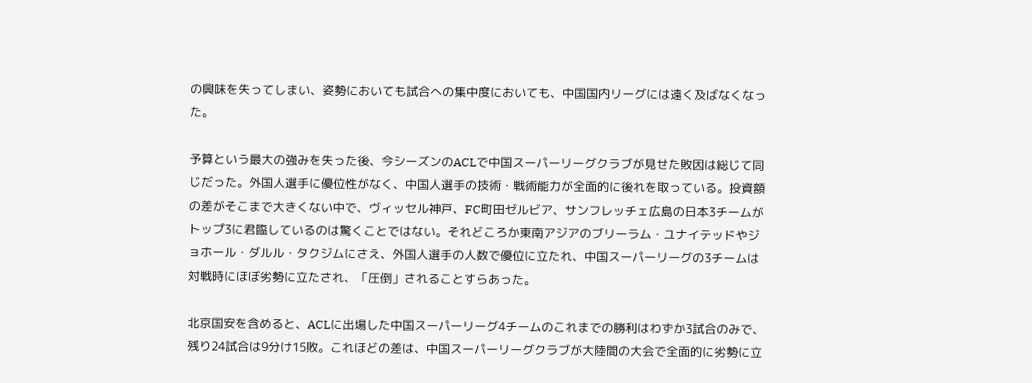の興味を失ってしまい、姿勢においても試合への集中度においても、中国国内リーグには遠く及ばなくなった。

予算という最大の強みを失った後、今シーズンのACLで中国スーパーリーグクラブが見せた敗因は総じて同じだった。外国人選手に優位性がなく、中国人選手の技術・戦術能力が全面的に後れを取っている。投資額の差がそこまで大きくない中で、ヴィッセル神戸、FC町田ゼルビア、サンフレッチェ広島の日本3チームがトップ3に君臨しているのは驚くことではない。それどころか東南アジアのブリーラム・ユナイテッドやジョホール・ダルル・タクジムにさえ、外国人選手の人数で優位に立たれ、中国スーパーリーグの3チームは対戦時にほぼ劣勢に立たされ、「圧倒」されることすらあった。

北京国安を含めると、ACLに出場した中国スーパーリーグ4チームのこれまでの勝利はわずか3試合のみで、残り24試合は9分け15敗。これほどの差は、中国スーパーリーグクラブが大陸間の大会で全面的に劣勢に立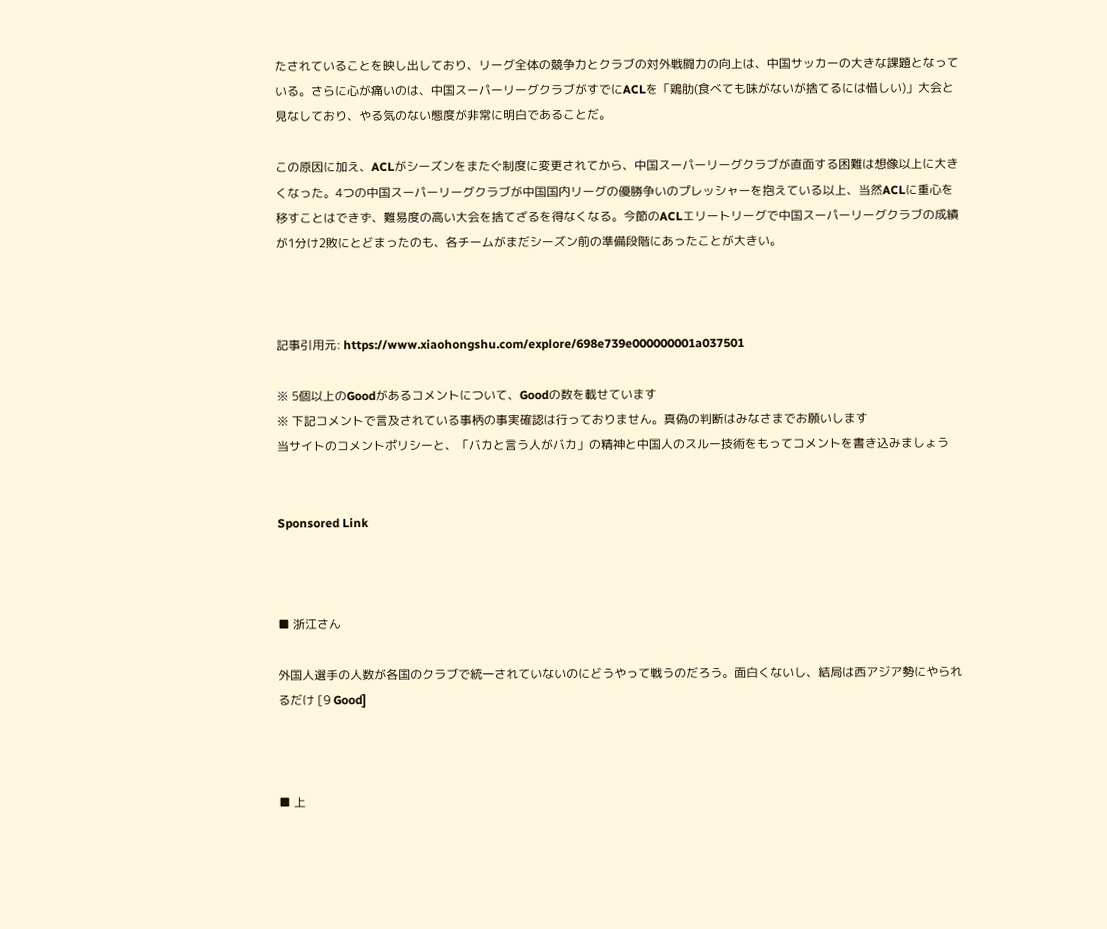たされていることを映し出しており、リーグ全体の競争力とクラブの対外戦闘力の向上は、中国サッカーの大きな課題となっている。さらに心が痛いのは、中国スーパーリーグクラブがすでにACLを「鶏肋(食べても味がないが捨てるには惜しい)」大会と見なしており、やる気のない態度が非常に明白であることだ。

この原因に加え、ACLがシーズンをまたぐ制度に変更されてから、中国スーパーリーグクラブが直面する困難は想像以上に大きくなった。4つの中国スーパーリーグクラブが中国国内リーグの優勝争いのプレッシャーを抱えている以上、当然ACLに重心を移すことはできず、難易度の高い大会を捨てざるを得なくなる。今節のACLエリートリーグで中国スーパーリーグクラブの成績が1分け2敗にとどまったのも、各チームがまだシーズン前の準備段階にあったことが大きい。



記事引用元: https://www.xiaohongshu.com/explore/698e739e000000001a037501

※ 5個以上のGoodがあるコメントについて、Goodの数を載せています
※ 下記コメントで言及されている事柄の事実確認は行っておりません。真偽の判断はみなさまでお願いします
当サイトのコメントポリシーと、「バカと言う人がバカ」の精神と中国人のスルー技術をもってコメントを書き込みましょう


Sponsored Link



■ 浙江さん

外国人選手の人数が各国のクラブで統一されていないのにどうやって戦うのだろう。面白くないし、結局は西アジア勢にやられるだけ [9 Good]



■ 上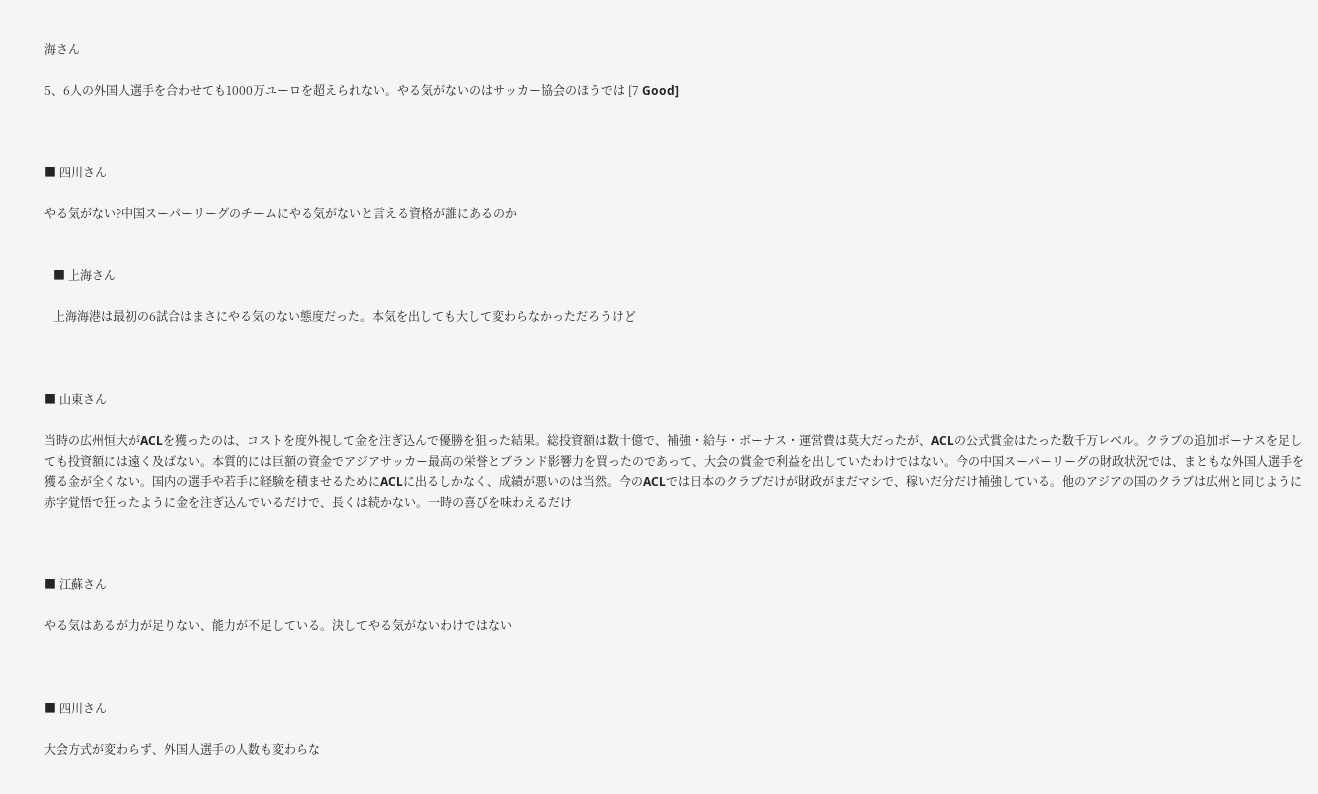海さん

5、6人の外国人選手を合わせても1000万ユーロを超えられない。やる気がないのはサッカー協会のほうでは [7 Good]



■ 四川さん

やる気がない?中国スーパーリーグのチームにやる気がないと言える資格が誰にあるのか


   ■ 上海さん

   上海海港は最初の6試合はまさにやる気のない態度だった。本気を出しても大して変わらなかっただろうけど



■ 山東さん

当時の広州恒大がACLを獲ったのは、コストを度外視して金を注ぎ込んで優勝を狙った結果。総投資額は数十億で、補強・給与・ボーナス・運営費は莫大だったが、ACLの公式賞金はたった数千万レベル。クラブの追加ボーナスを足しても投資額には遠く及ばない。本質的には巨額の資金でアジアサッカー最高の栄誉とブランド影響力を買ったのであって、大会の賞金で利益を出していたわけではない。今の中国スーパーリーグの財政状況では、まともな外国人選手を獲る金が全くない。国内の選手や若手に経験を積ませるためにACLに出るしかなく、成績が悪いのは当然。今のACLでは日本のクラブだけが財政がまだマシで、稼いだ分だけ補強している。他のアジアの国のクラブは広州と同じように赤字覚悟で狂ったように金を注ぎ込んでいるだけで、長くは続かない。一時の喜びを味わえるだけ



■ 江蘇さん

やる気はあるが力が足りない、能力が不足している。決してやる気がないわけではない



■ 四川さん

大会方式が変わらず、外国人選手の人数も変わらな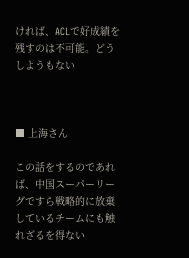ければ、ACLで好成績を残すのは不可能。どうしようもない



■ 上海さん

この話をするのであれば、中国スーパーリーグですら戦略的に放棄しているチームにも触れざるを得ない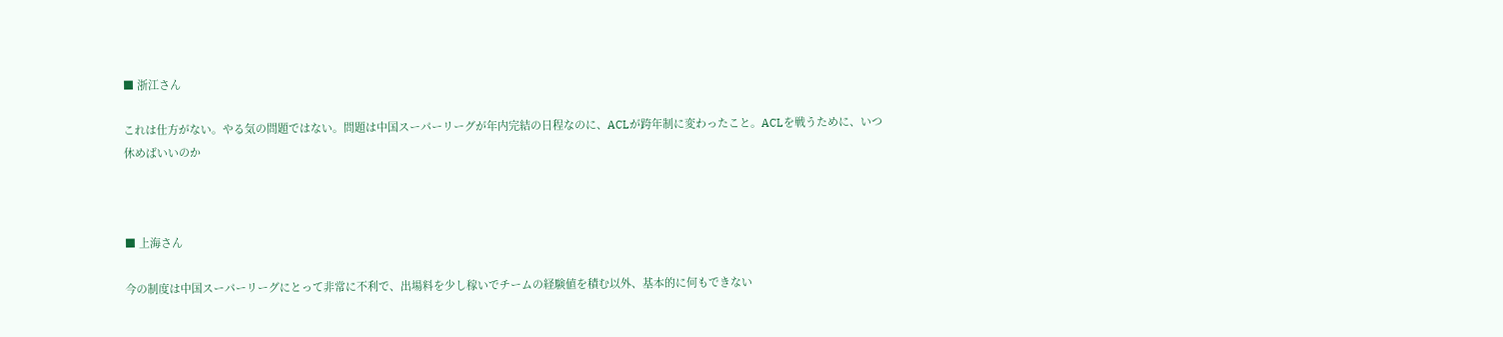■ 浙江さん

これは仕方がない。やる気の問題ではない。問題は中国スーパーリーグが年内完結の日程なのに、ACLが跨年制に変わったこと。ACLを戦うために、いつ休めばいいのか



■ 上海さん

今の制度は中国スーパーリーグにとって非常に不利で、出場料を少し稼いでチームの経験値を積む以外、基本的に何もできない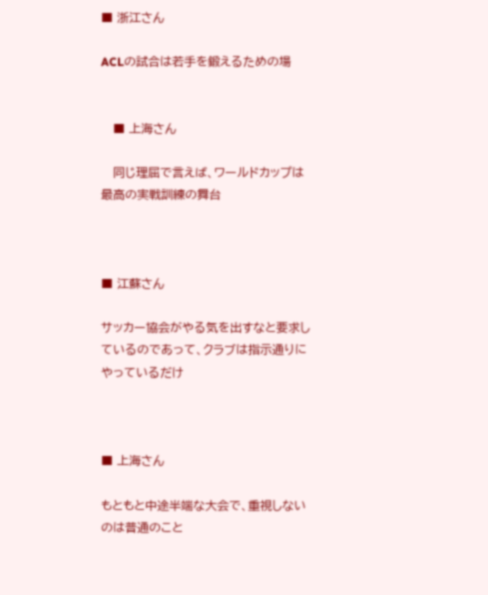■ 浙江さん

ACLの試合は若手を鍛えるための場


   ■ 上海さん

   同じ理屈で言えば、ワールドカップは最高の実戦訓練の舞台



■ 江蘇さん

サッカー協会がやる気を出すなと要求しているのであって、クラブは指示通りにやっているだけ



■ 上海さん

もともと中途半端な大会で、重視しないのは普通のこと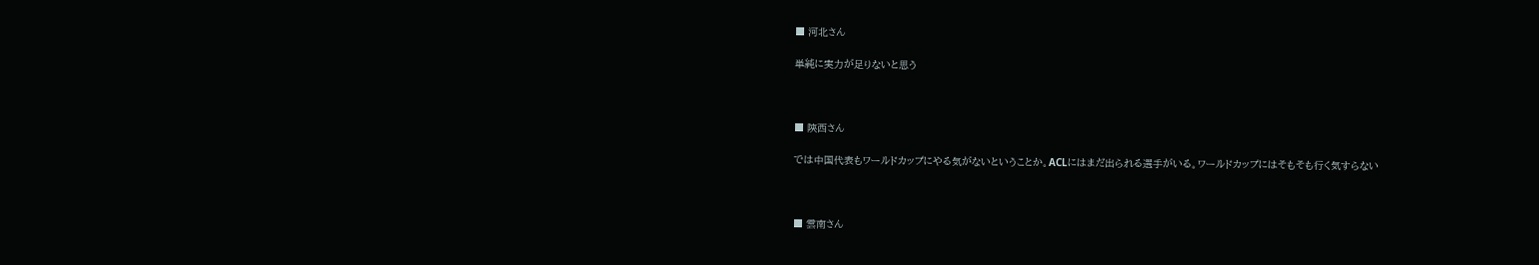■ 河北さん

単純に実力が足りないと思う



■ 陝西さん

では中国代表もワールドカップにやる気がないということか。ACLにはまだ出られる選手がいる。ワールドカップにはそもそも行く気すらない



■ 雲南さん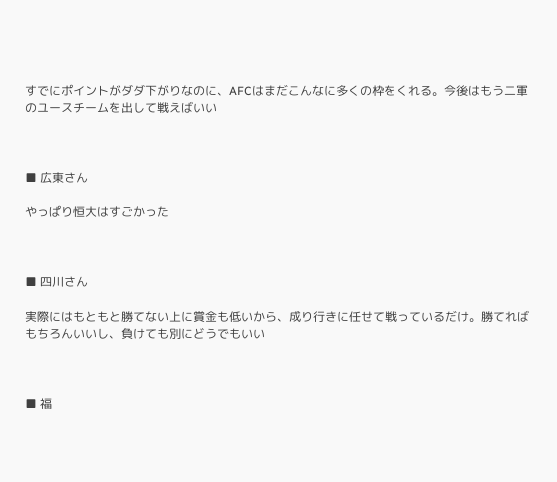すでにポイントがダダ下がりなのに、AFCはまだこんなに多くの枠をくれる。今後はもう二軍のユースチームを出して戦えばいい



■ 広東さん

やっぱり恒大はすごかった



■ 四川さん

実際にはもともと勝てない上に賞金も低いから、成り行きに任せて戦っているだけ。勝てればもちろんいいし、負けても別にどうでもいい



■ 福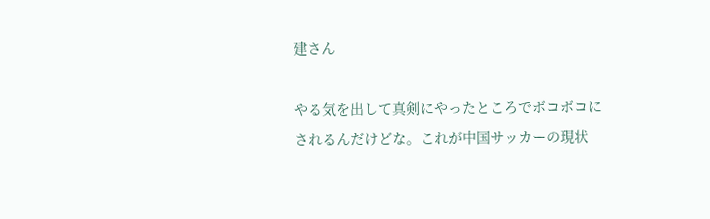建さん

やる気を出して真剣にやったところでボコボコにされるんだけどな。これが中国サッカーの現状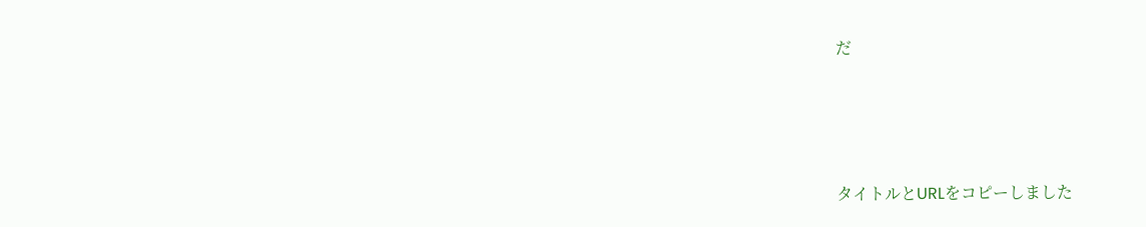だ




タイトルとURLをコピーしました